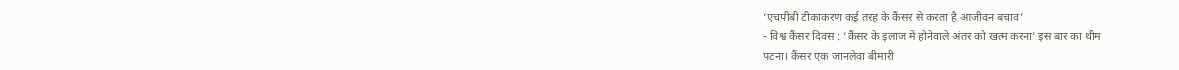‘एचपीबी टीकाकरण कई तरह के कैंसर से करता है आजीवन बचाव’
- विश्व कैंसर दिवस : ‘कैंसर के इलाज में होनेवाले अंतर को खत्म करना’ इस बार का थीम
पटना। कैंसर एक जानलेवा बीमारी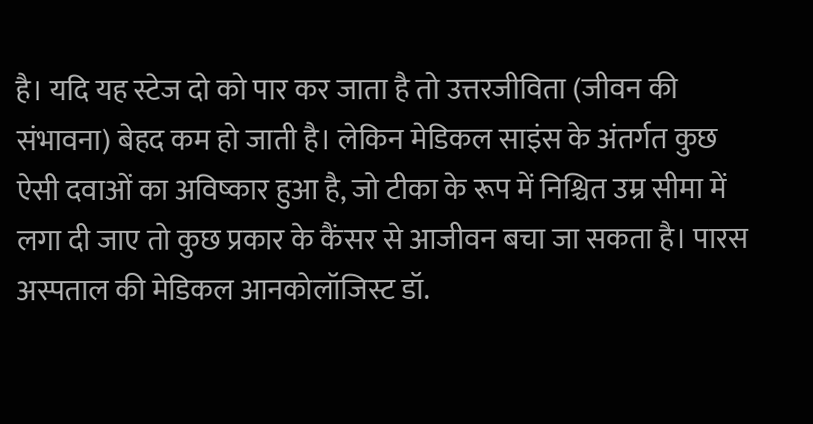है। यदि यह स्टेज दो को पार कर जाता है तो उत्तरजीविता (जीवन की संभावना) बेहद कम हो जाती है। लेकिन मेडिकल साइंस के अंतर्गत कुछ ऐसी दवाओं का अविष्कार हुआ है, जो टीका के रूप में निश्चित उम्र सीमा में लगा दी जाए तो कुछ प्रकार के कैंसर से आजीवन बचा जा सकता है। पारस अस्पताल की मेडिकल आनकोलॉजिस्ट डॉ.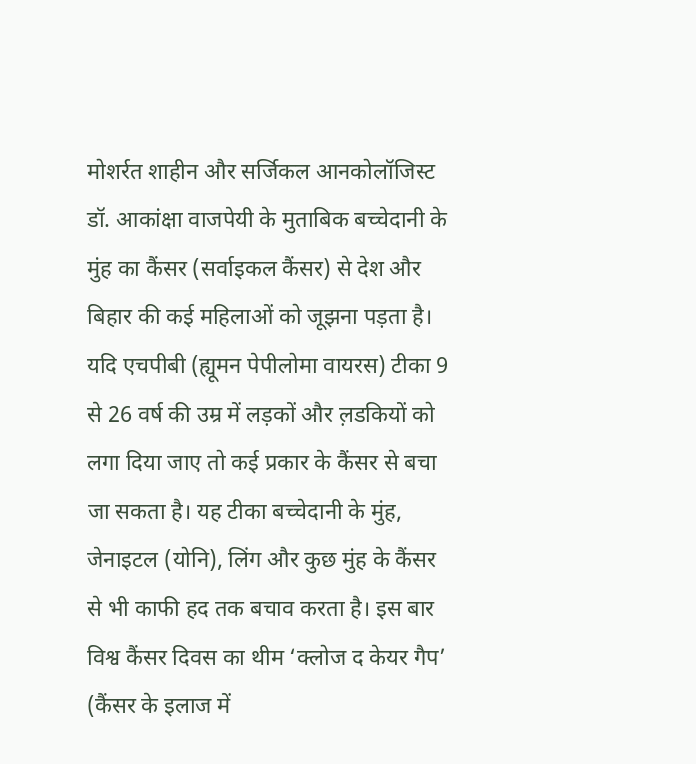मोशर्रत शाहीन और सर्जिकल आनकोलॉजिस्ट डॉ. आकांक्षा वाजपेयी के मुताबिक बच्चेदानी के मुंह का कैंसर (सर्वाइकल कैंसर) से देश और बिहार की कई महिलाओं को जूझना पड़ता है। यदि एचपीबी (ह्यूमन पेपीलोमा वायरस) टीका 9 से 26 वर्ष की उम्र में लड़कों और ल़डकियों को लगा दिया जाए तो कई प्रकार के कैंसर से बचा जा सकता है। यह टीका बच्चेदानी के मुंह, जेनाइटल (योनि), लिंग और कुछ मुंह के कैंसर से भी काफी हद तक बचाव करता है। इस बार विश्व कैंसर दिवस का थीम ‘क्लोज द केयर गैप’ (कैंसर के इलाज में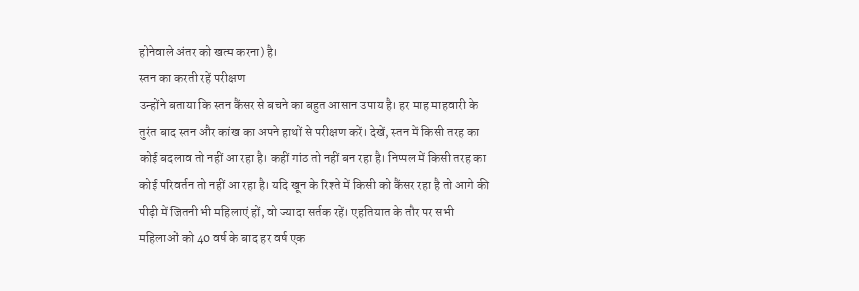होनेवाले अंतर को खत्म करना) है।
स्तन का करती रहें परीक्षण
उन्होंने बताया कि स्तन कैंसर से बचने का बहुत आसान उपाय है। हर माह माहवारी के तुरंत बाद स्तन और कांख का अपने हाथों से परीक्षण करें। देखें, स्तन में किसी तरह का कोई बदलाव तो नहीं आ रहा है। कहीं गांठ तो नहीं बन रहा है। निप्पल में किसी तरह का कोई परिवर्तन तो नहीं आ रहा है। यदि खून के रिश्ते में किसी को कैंसर रहा है तो आगे की पीढ़ी में जितनी भी महिलाएं हों, वो ज्यादा सर्तक रहें। एहतियात के तौर पर सभी महिलाओं को 40 वर्ष के बाद हर वर्ष एक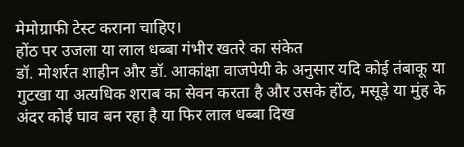मेमोग्राफी टेस्ट कराना चाहिए।
होंठ पर उजला या लाल धब्बा गंभीर खतरे का संकेत
डॉ. मोशर्रत शाहीन और डॉ. आकांक्षा वाजपेयी के अनुसार यदि कोई तंबाकू या गुटखा या अत्यधिक शराब का सेवन करता है और उसके होंठ, मसूड़े या मुंह के अंदर कोई घाव बन रहा है या फिर लाल धब्बा दिख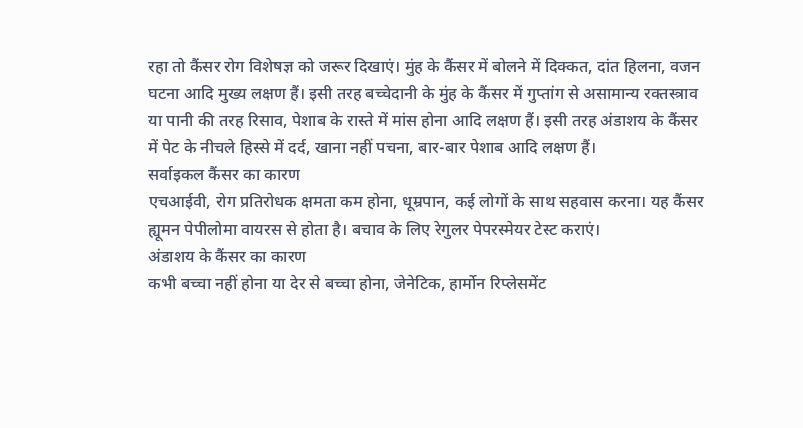रहा तो कैंसर रोग विशेषज्ञ को जरूर दिखाएं। मुंह के कैंसर में बोलने में दिक्कत, दांत हिलना, वजन घटना आदि मुख्य लक्षण हैं। इसी तरह बच्चेदानी के मुंह के कैंसर में गुप्तांग से असामान्य रक्तस्त्राव या पानी की तरह रिसाव, पेशाब के रास्ते में मांस होना आदि लक्षण हैं। इसी तरह अंडाशय के कैंसर में पेट के नीचले हिस्से में दर्द, खाना नहीं पचना, बार-बार पेशाब आदि लक्षण हैं।
सर्वाइकल कैंसर का कारण
एचआईवी, रोग प्रतिरोधक क्षमता कम होना, धूम्रपान, कई लोगों के साथ सहवास करना। यह कैंसर ह्यूमन पेपीलोमा वायरस से होता है। बचाव के लिए रेगुलर पेपरस्मेयर टेस्ट कराएं।
अंडाशय के कैंसर का कारण
कभी बच्चा नहीं होना या देर से बच्चा होना, जेनेटिक, हार्मोन रिप्लेसमेंट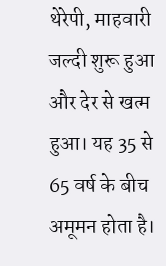थेरेपी, माहवारी जल्दी शुरू हुआ और देर से खत्म हुआ। यह 35 से 65 वर्ष के बीच अमूमन होता है।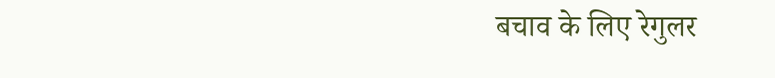बचाव के लिए रेगुलर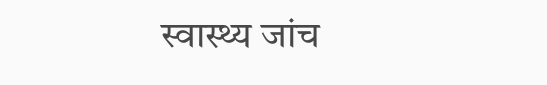स्वास्थ्य जांच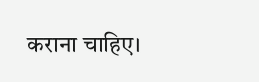कराना चाहिए।